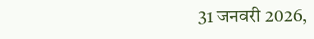31 जनवरी 2026,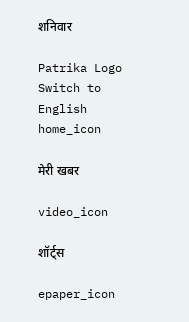शनिवार

Patrika Logo
Switch to English
home_icon

मेरी खबर

video_icon

शॉर्ट्स

epaper_icon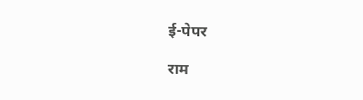ई-पेपर

राम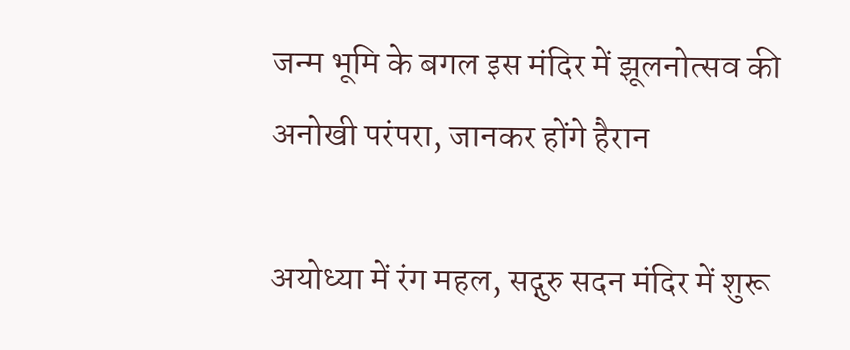जन्म भूमि के बगल इस मंदिर में झूलनोत्सव की अनोखी परंपरा, जानकर होंगे हैरान

अयोध्या में रंग महल, सद्गुरु सदन मंदिर में शुरू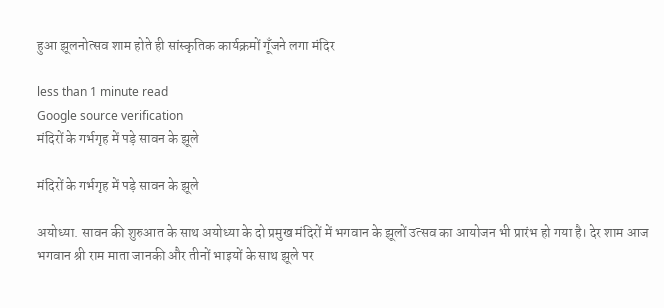हुआ झूलनोत्सव शाम होते ही सांस्कृतिक कार्यक्रमों गूँजने लगा मंदिर

less than 1 minute read
Google source verification
मंदिरों के गर्भगृह में पड़े सावन के झूले

मंदिरों के गर्भगृह में पड़े सावन के झूले

अयोध्या. सावन की शुरुआत के साथ अयोध्या के दो प्रमुख मंदिरों में भगवान के झूलों उत्सव का आयोजन भी प्रारंभ हो गया है। देर शाम आज भगवान श्री राम माता जानकी और तीनों भाइयों के साथ झूले पर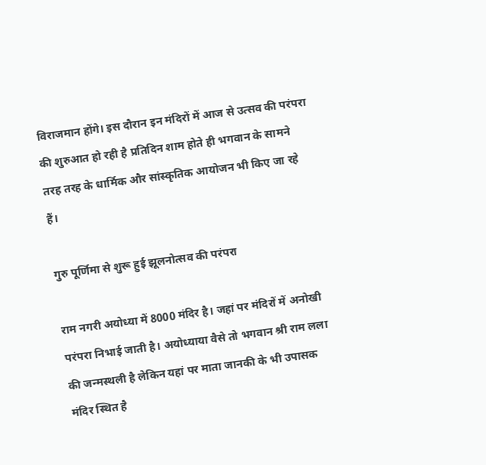विराजमान होंगे। इस दौरान इन मंदिरों में आज से उत्सव की परंपरा की शुरुआत हो रही है प्रतिदिन शाम होते ही भगवान के सामने तरह तरह के धार्मिक और सांस्कृतिक आयोजन भी किए जा रहे हैं।

गुरु पूर्णिमा से शुरू हुई झूलनोत्सव की परंपरा

राम नगरी अयोध्या में 8000 मंदिर है। जहां पर मंदिरों में अनोखी परंपरा निभाई जाती है। अयोध्याया वैसे तो भगवान श्री राम लला की जन्मस्थली है लेकिन यहां पर माता जानकी के भी उपासक मंदिर स्थित है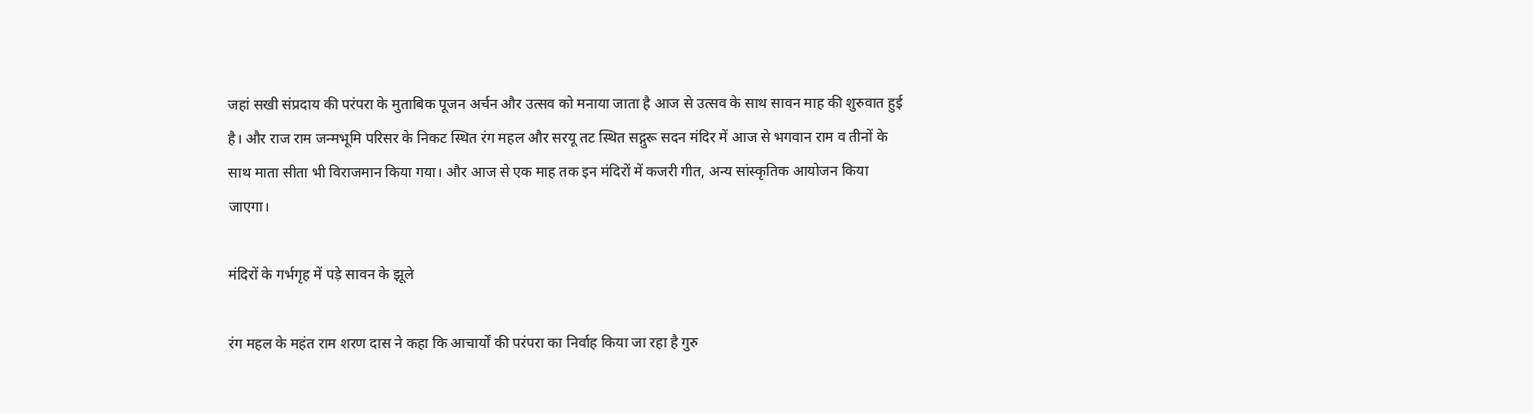जहां सखी संप्रदाय की परंपरा के मुताबिक पूजन अर्चन और उत्सव को मनाया जाता है आज से उत्सव के साथ सावन माह की शुरुवात हुई है। और राज राम जन्मभूमि परिसर के निकट स्थित रंग महल और सरयू तट स्थित सद्गुरू सदन मंदिर में आज से भगवान राम व तीनों के साथ माता सीता भी विराजमान किया गया। और आज से एक माह तक इन मंदिरों में कजरी गीत, अन्य सांस्कृतिक आयोजन किया जाएगा।

मंदिरों के गर्भगृह में पड़े सावन के झूले

रंग महल के महंत राम शरण दास ने कहा कि आचार्यों की परंपरा का निर्वाह किया जा रहा है गुरु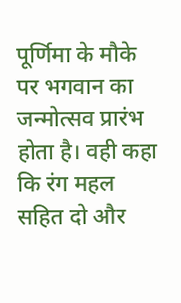पूर्णिमा के मौके पर भगवान का जन्मोत्सव प्रारंभ होता है। वही कहा कि रंग महल सहित दो और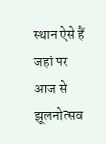स्थान ऐसे हैं जहां पर आज से झूलनोत्सव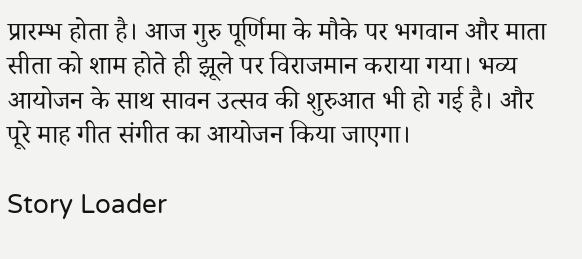प्रारम्भ होता है। आज गुरु पूर्णिमा के मौके पर भगवान और माता सीता को शाम होते ही झूले पर विराजमान कराया गया। भव्य आयोजन के साथ सावन उत्सव की शुरुआत भी हो गई है। और पूरे माह गीत संगीत का आयोजन किया जाएगा।

Story Loader